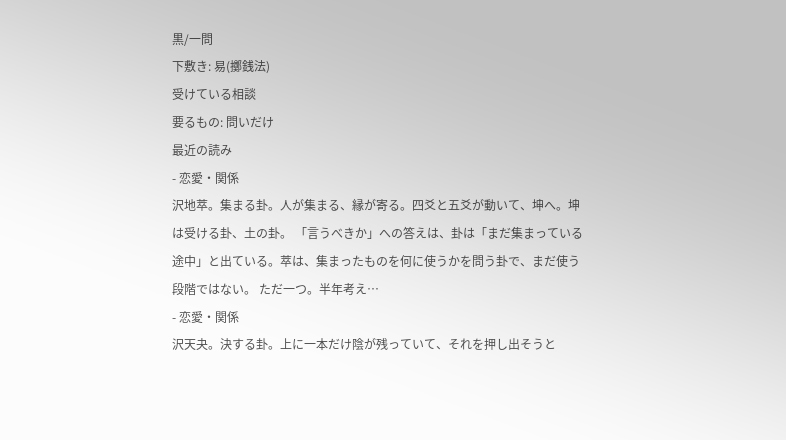黒/一問
下敷き: 易(擲銭法)
受けている相談
要るもの: 問いだけ
最近の読み
- 恋愛・関係
沢地萃。集まる卦。人が集まる、縁が寄る。四爻と五爻が動いて、坤へ。坤は受ける卦、土の卦。 「言うべきか」への答えは、卦は「まだ集まっている途中」と出ている。萃は、集まったものを何に使うかを問う卦で、まだ使う段階ではない。 ただ一つ。半年考え…
- 恋愛・関係
沢天夬。決する卦。上に一本だけ陰が残っていて、それを押し出そうと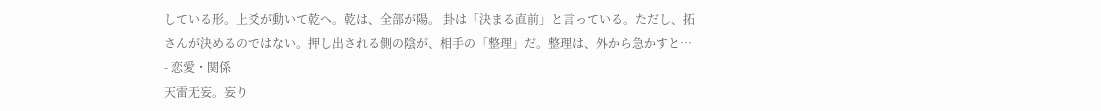している形。上爻が動いて乾へ。乾は、全部が陽。 卦は「決まる直前」と言っている。ただし、拓さんが決めるのではない。押し出される側の陰が、相手の「整理」だ。整理は、外から急かすと…
- 恋愛・関係
天雷无妄。妄り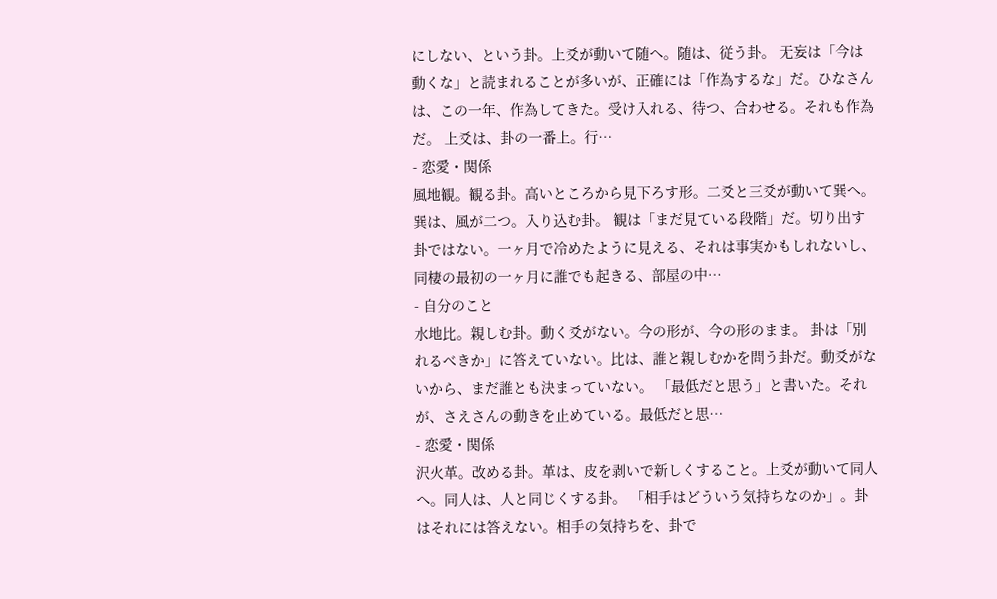にしない、という卦。上爻が動いて随へ。随は、従う卦。 无妄は「今は動くな」と読まれることが多いが、正確には「作為するな」だ。ひなさんは、この一年、作為してきた。受け入れる、待つ、合わせる。それも作為だ。 上爻は、卦の一番上。行…
- 恋愛・関係
風地観。観る卦。高いところから見下ろす形。二爻と三爻が動いて巽へ。巽は、風が二つ。入り込む卦。 観は「まだ見ている段階」だ。切り出す卦ではない。一ヶ月で冷めたように見える、それは事実かもしれないし、同棲の最初の一ヶ月に誰でも起きる、部屋の中…
- 自分のこと
水地比。親しむ卦。動く爻がない。今の形が、今の形のまま。 卦は「別れるべきか」に答えていない。比は、誰と親しむかを問う卦だ。動爻がないから、まだ誰とも決まっていない。 「最低だと思う」と書いた。それが、さえさんの動きを止めている。最低だと思…
- 恋愛・関係
沢火革。改める卦。革は、皮を剥いで新しくすること。上爻が動いて同人へ。同人は、人と同じくする卦。 「相手はどういう気持ちなのか」。卦はそれには答えない。相手の気持ちを、卦で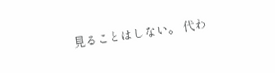見ることはしない。 代わ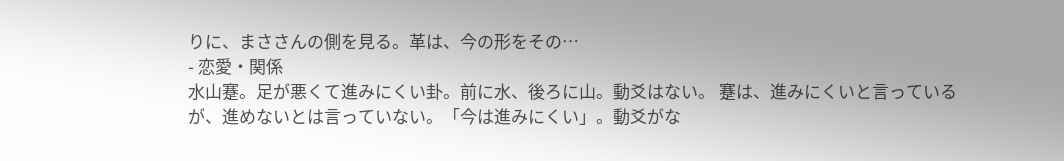りに、まささんの側を見る。革は、今の形をその…
- 恋愛・関係
水山蹇。足が悪くて進みにくい卦。前に水、後ろに山。動爻はない。 蹇は、進みにくいと言っているが、進めないとは言っていない。「今は進みにくい」。動爻がな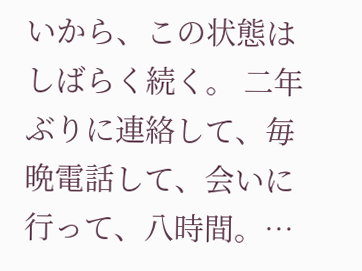いから、この状態はしばらく続く。 二年ぶりに連絡して、毎晩電話して、会いに行って、八時間。…